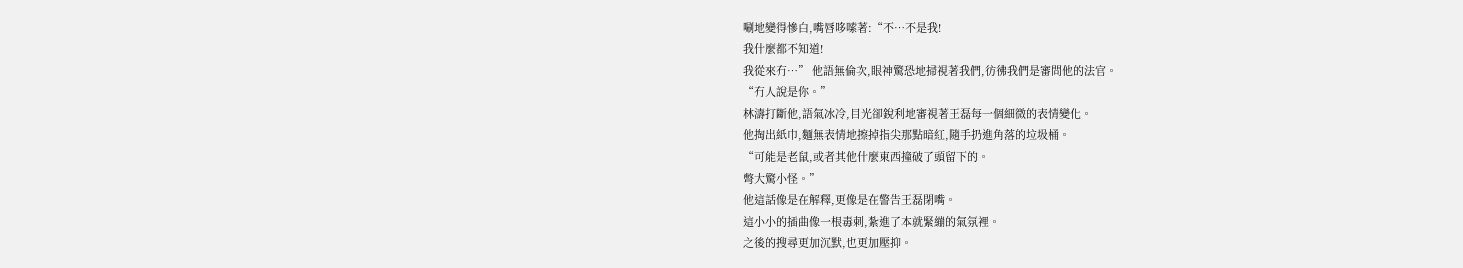唰地變得慘白,嘴唇哆嗦著:“不…不是我!
我什麼都不知道!
我從來冇…” 他語無倫次,眼神驚恐地掃視著我們,彷彿我們是審問他的法官。
“冇人說是你。”
林濤打斷他,語氣冰冷,目光卻銳利地審視著王磊每一個細微的表情變化。
他掏出紙巾,麵無表情地擦掉指尖那點暗紅,隨手扔進角落的垃圾桶。
“可能是老鼠,或者其他什麼東西撞破了頭留下的。
彆大驚小怪。”
他這話像是在解釋,更像是在警告王磊閉嘴。
這小小的插曲像一根毒刺,紮進了本就緊繃的氣氛裡。
之後的搜尋更加沉默,也更加壓抑。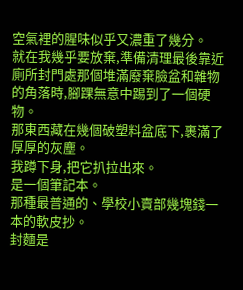空氣裡的腥味似乎又濃重了幾分。
就在我幾乎要放棄,準備清理最後靠近廁所封門處那個堆滿廢棄臉盆和雜物的角落時,腳踝無意中踢到了一個硬物。
那東西藏在幾個破塑料盆底下,裹滿了厚厚的灰塵。
我蹲下身,把它扒拉出來。
是一個筆記本。
那種最普通的、學校小賣部幾塊錢一本的軟皮抄。
封麵是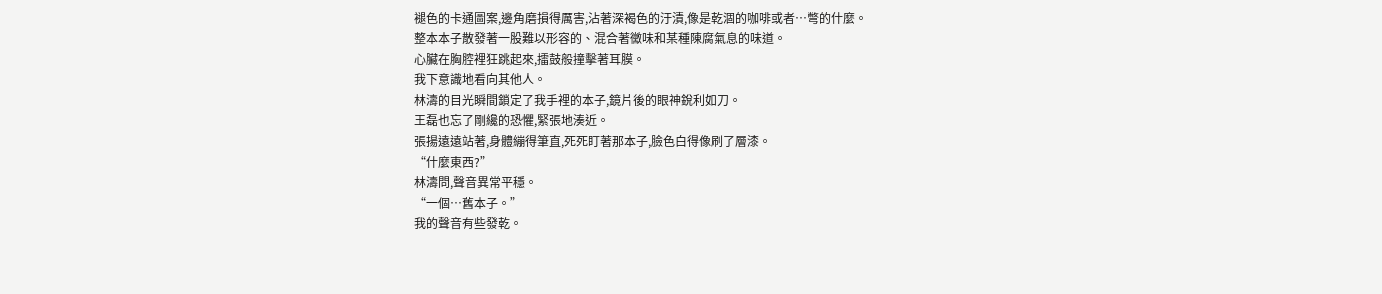褪色的卡通圖案,邊角磨損得厲害,沾著深褐色的汙漬,像是乾涸的咖啡或者…彆的什麼。
整本本子散發著一股難以形容的、混合著黴味和某種陳腐氣息的味道。
心臟在胸腔裡狂跳起來,擂鼓般撞擊著耳膜。
我下意識地看向其他人。
林濤的目光瞬間鎖定了我手裡的本子,鏡片後的眼神銳利如刀。
王磊也忘了剛纔的恐懼,緊張地湊近。
張揚遠遠站著,身體繃得筆直,死死盯著那本子,臉色白得像刷了層漆。
“什麼東西?”
林濤問,聲音異常平穩。
“一個…舊本子。”
我的聲音有些發乾。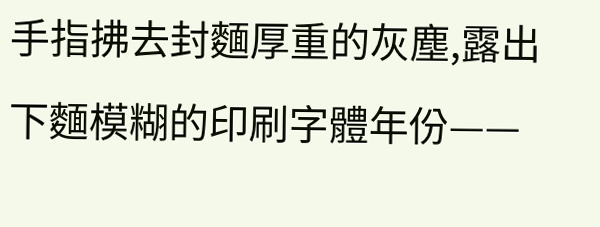手指拂去封麵厚重的灰塵,露出下麵模糊的印刷字體年份——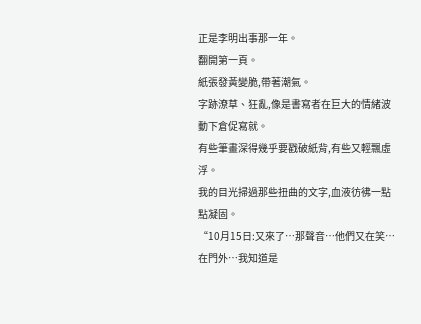正是李明出事那一年。
翻開第一頁。
紙張發黃變脆,帶著潮氣。
字跡潦草、狂亂,像是書寫者在巨大的情緒波動下倉促寫就。
有些筆畫深得幾乎要戳破紙背,有些又輕飄虛浮。
我的目光掃過那些扭曲的文字,血液彷彿一點點凝固。
“10月15日:又來了…那聲音…他們又在笑…在門外…我知道是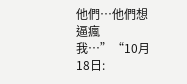他們…他們想逼瘋我…”“10月18日: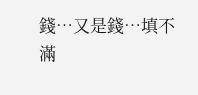錢…又是錢…填不滿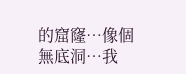的窟窿…像個無底洞…我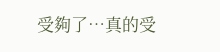受夠了…真的受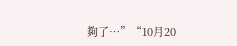夠了…”“10月20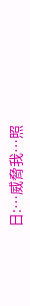日:…威脅我…照